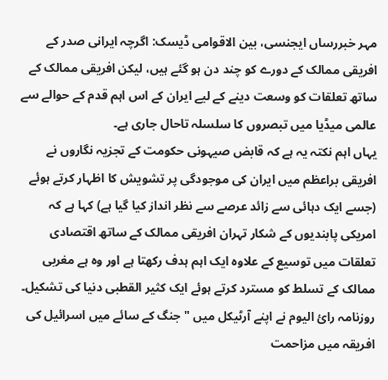مہر خبررساں ایجنسی، بین الاقوامی ڈیسک: اگرچہ ایرانی صدر کے افریقی ممالک کے دورے کو چند دن ہو گئے ہیں، لیکن افریقی ممالک کے ساتھ تعلقات کو وسعت دینے کے لیے ایران کے اس اہم قدم کے حوالے سے عالمی میڈیا میں تبصروں کا سلسلہ تاحال جاری ہے۔
یہاں اہم نکتہ یہ ہے کہ قابض صیہونی حکومت کے تجزیہ نگاروں نے افریقی براعظم میں ایران کی موجودگی پر تشویش کا اظہار کرتے ہوئے (جسے ایک دہائی سے زائد عرصے سے نظر انداز کیا گیا ہے) کہا ہے کہ امریکی پابندیوں کے شکار تہران افریقی ممالک کے ساتھ اقتصادی تعلقات میں توسیع کے علاوہ ایک اہم ہدف رکھتا ہے اور وہ ہے مغربی ممالک کے تسلط کو مسترد کرتے ہوئے ایک کثیر القطبی دنیا کی تشکیل۔
روزنامہ رائ الیوم نے اپنے آرٹیکل میں " جنگ کے سائے میں اسرائیل کی افریقہ میں مزاحمت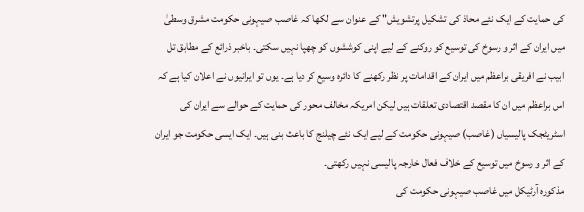کی حمایت کے ایک نئے محاذ کی تشکیل پرتشویش" کے عنوان سے لکھا کہ غاصب صیہونی حکومت مشرق وسطیٰ میں ایران کے اثر و رسوخ کی توسیع کو روکنے کے لیے اپنی کوششوں کو چھپا نہیں سکتی۔ باخبر ذرائع کے مطابق تل ابیب نے افریقی براعظم میں ایران کے اقدامات پر نظر رکھنے کا دائرہ وسیع کر دیا ہے۔ یوں تو ایرانیوں نے اعلان کیا ہے کہ اس براعظم میں ان کا مقصد اقتصادی تعلقات ہیں لیکن امریکہ مخالف محور کی حمایت کے حوالے سے ایران کی اسٹریٹجک پالیسیاں (غاصب) صیہونی حکومت کے لیے ایک نئے چیلنج کا باعث بنی ہیں۔ ایک ایسی حکومت جو ایران کے اثر و رسوخ میں توسیع کے خلاف فعال خارجہ پالیسی نہیں رکھتی۔
مذکورہ آرٹیکل میں غاصب صیہونی حکومت کی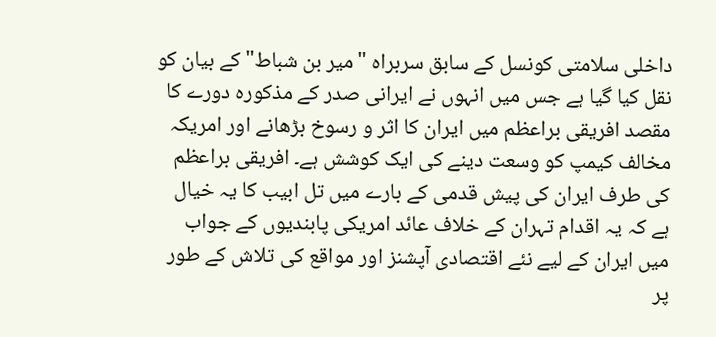داخلی سلامتی کونسل کے سابق سربراہ "میر بن شباط" کے بیان کو نقل کیا گیا ہے جس میں انہوں نے ایرانی صدر کے مذکورہ دورے کا مقصد افریقی براعظم میں ایران کا اثر و رسوخ بڑھانے اور امریکہ مخالف کیمپ کو وسعت دینے کی ایک کوشش ہے۔ افریقی براعظم کی طرف ایران کی پیش قدمی کے بارے میں تل ابیب کا یہ خیال ہے کہ یہ اقدام تہران کے خلاف عائد امریکی پابندیوں کے جواب میں ایران کے لیے نئے اقتصادی آپشنز اور مواقع کی تلاش کے طور پر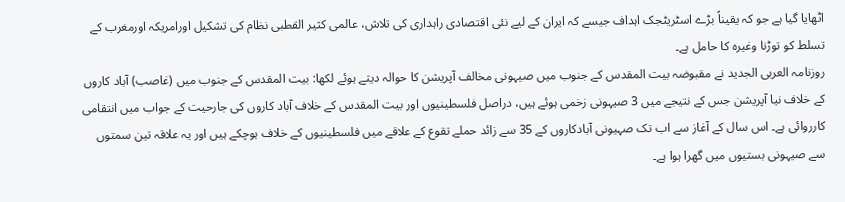اٹھایا گیا ہے جو کہ یقیناً بڑے اسٹریٹجک اہداف جیسے کہ ایران کے لیے نئی اقتصادی راہداری کی تلاش، عالمی کثیر القطبی نظام کی تشکیل اورامریکہ اورمغرب کے تسلط کو توڑنا وغیرہ کا حامل ہے۔
روزنامہ العربی الجدید نے مقبوضہ بیت المقدس کے جنوب میں صیہونی مخالف آپریشن کا حوالہ دیتے ہوئے لکھا: بیت المقدس کے جنوب میں (غاصب) آباد کاروں کے خلاف نیا آپریشن جس کے نتیجے میں 3 صیہونی زخمی ہوئے ہیں، دراصل فلسطینیوں اور بیت المقدس کے خلاف آباد کاروں کی جارحیت کے جواب میں انتقامی کارروائی ہے۔ اس سال کے آغاز سے اب تک صہیونی آبادکاروں کے 35 سے زائد حملے تقوع کے علاقے میں فلسطینیوں کے خلاف ہوچکے ہیں اور یہ علاقہ تین سمتوں سے صیہونی بستیوں میں گھرا ہوا ہے۔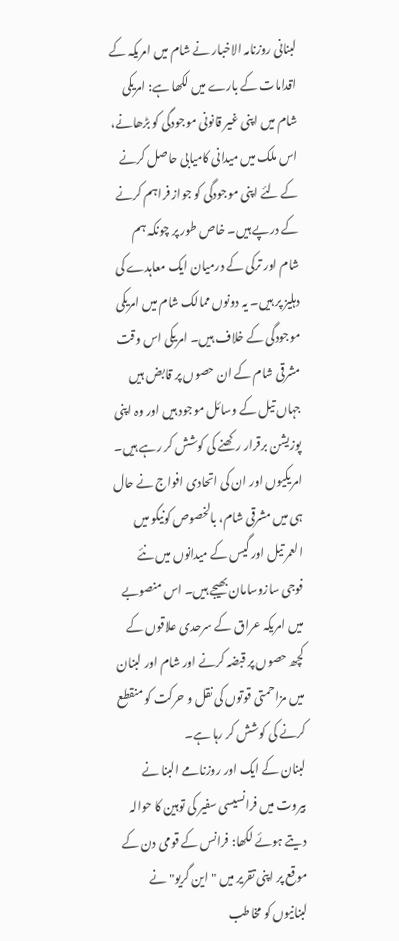لبنانی روزنامہ الاخبار نے شام میں امریکہ کے اقدامات کے بارے میں لکھا ہے: امریکی شام میں اپنی غیر قانونی موجودگی کو بڑھانے، اس ملک میں میدانی کامیابی حاصل کرنے کے لئے اپنی موجودگی کو جواز فراہم کرنے کے درپے ہیں۔ خاص طور پر چونکہ ہم شام اور ترکی کے درمیان ایک معاہدے کی دہلیز پر ہیں۔ یہ دونوں ممالک شام میں امریکی موجودگی کے خلاف ہیں۔ امریکی اس وقت مشرقی شام کے ان حصوں پر قابض ہیں جہاں تیل کے وسائل موجود ہیں اور وہ اپنی پوزیشن برقرار رکھنے کی کوشش کر رہے ہیں۔
امریکیوں اور ان کی اتحادی افواج نے حال ہی میں مشرقی شام، بالخصوص کونیکو میں العمر تیل اور گیس کے میدانوں میں نئے فوجی سازوسامان بھیجے ہیں۔ اس منصوبے میں امریکہ عراق کے سرحدی علاقوں کے کچھ حصوں پر قبضہ کرنے اور شام اور لبنان میں مزاحمتی قوتوں کی نقل و حرکت کو منقطع کرنے کی کوشش کر رہا ہے۔
لبنان کے ایک اور روزنامے البنا نے بیروت میں فرانسیسی سفیر کی توہین کا حوالہ دیتے ہوئے لکھا: فرانس کے قومی دن کے موقع پر اپنی تقریر میں "این گریو" نے لبنانیوں کو مخاطب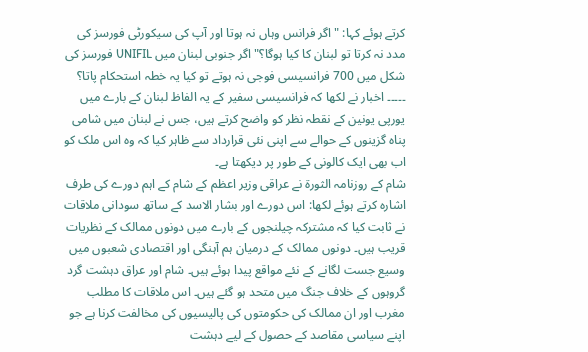کرتے ہوئے کہا: "اگر فرانس وہاں نہ ہوتا اور آپ کی سیکورٹی فورسز کی مدد نہ کرتا تو لبنان کا کیا ہوگا؟" اگر جنوبی لبنان میں UNIFIL فورسز کی شکل میں 700 فرانسیسی فوجی نہ ہوتے تو کیا یہ خطہ استحکام پاتا؟ ۔۔۔۔۔ اخبار نے لکھا کہ فرانسیسی سفیر کے یہ الفاظ لبنان کے بارے میں یورپی یونین کے نقطہ نظر کو واضح کرتے ہیں، جس نے لبنان میں شامی پناہ گزینوں کے حوالے سے اپنی نئی قرارداد سے ظاہر کیا کہ وہ اس ملک کو اب بھی ایک کالونی کے طور پر دیکھتا ہے۔
شام کے روزنامہ الثورۃ نے عراقی وزیر اعظم کے شام کے اہم دورے کی طرف اشارہ کرتے ہوئے لکھا: اس دورے اور بشار الاسد کے ساتھ سودانی ملاقات نے ثابت کیا کہ مشترکہ چیلنجوں کے بارے میں دونوں ممالک کے نظریات قریب ہیں۔ دونوں ممالک کے درمیان ہم آہنگی اور اقتصادی شعبوں میں وسیع جست لگانے کے نئے مواقع پیدا ہوئے ہیں۔ شام اور عراق دہشت گرد گروہوں کے خلاف جنگ میں متحد ہو گئے ہیں۔ اس ملاقات کا مطلب مغرب اور ان ممالک کی حکومتوں کی پالیسیوں کی مخالفت کرنا ہے جو اپنے سیاسی مقاصد کے حصول کے لیے دہشت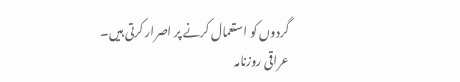گردوں کو استعمال کرنے پر اصرار کرتی ہیں۔
عراقی روزنامہ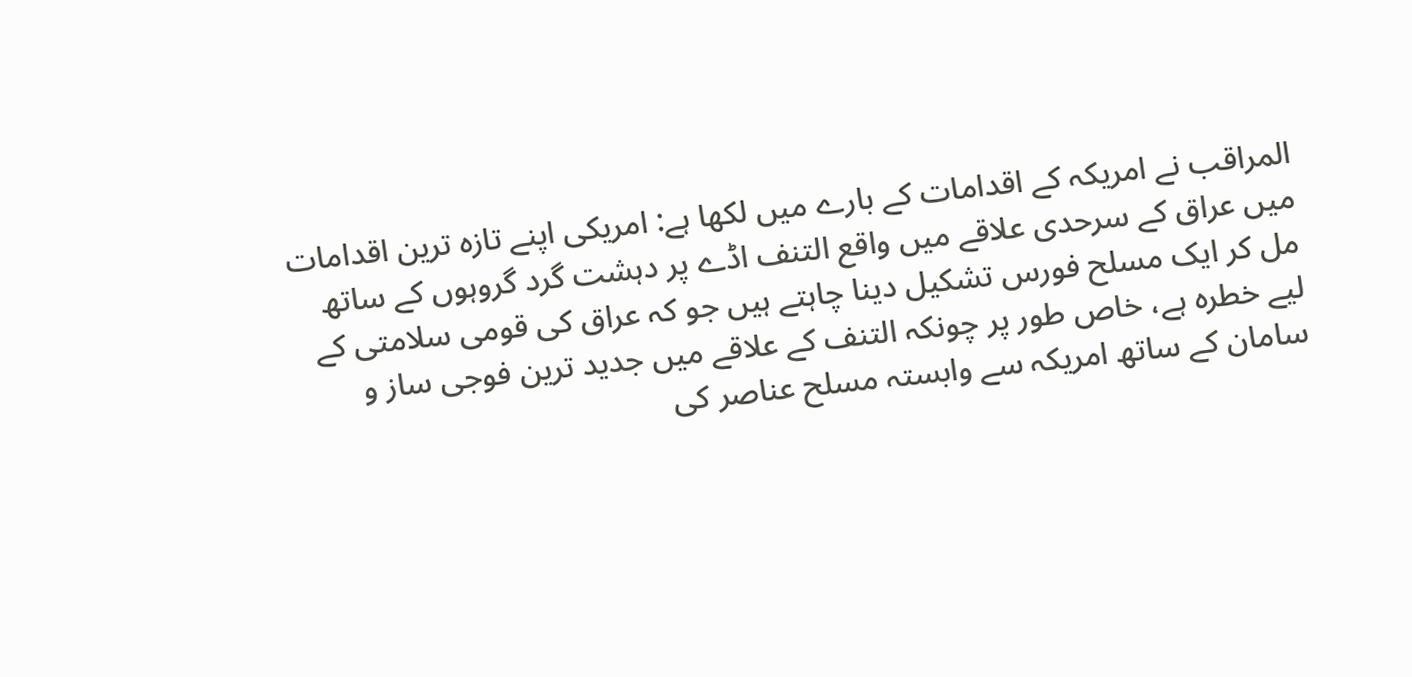المراقب نے امریکہ کے اقدامات کے بارے میں لکھا ہے: امریکی اپنے تازہ ترین اقدامات میں عراق کے سرحدی علاقے میں واقع التنف اڈے پر دہشت گرد گروہوں کے ساتھ مل کر ایک مسلح فورس تشکیل دینا چاہتے ہیں جو کہ عراق کی قومی سلامتی کے لیے خطرہ ہے، خاص طور پر چونکہ التنف کے علاقے میں جدید ترین فوجی ساز و سامان کے ساتھ امریکہ سے وابستہ مسلح عناصر کی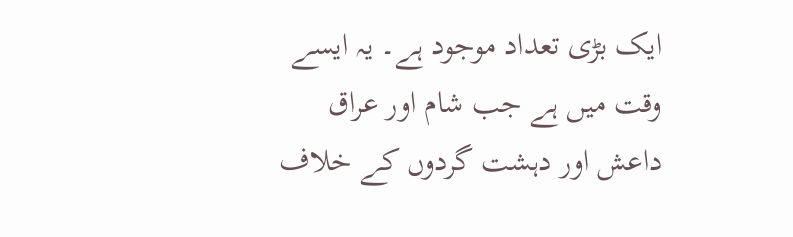ایک بڑی تعداد موجود ہے۔ یہ ایسے وقت میں ہے جب شام اور عراق داعش اور دہشت گردوں کے خلاف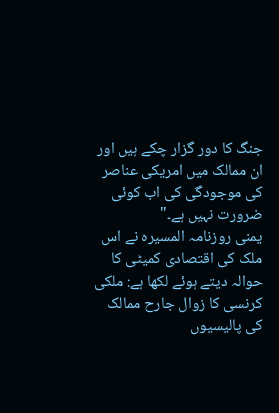جنگ کا دور گزار چکے ہیں اور ان ممالک میں امریکی عناصر کی موجودگی کی اب کوئی ضرورت نہیں ہے۔"
یمنی روزنامہ المسیرہ نے اس ملک کی اقتصادی کمیٹی کا حوالہ دیتے ہوئے لکھا ہے: ملکی کرنسی کا زوال جارح ممالک کی پالیسیوں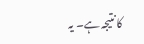کا نتیجہ ہے۔ یہ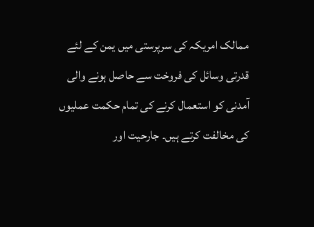ممالک امریکہ کی سرپرستی میں یمن کے لئے قدرتی وسائل کی فروخت سے حاصل ہونے والی آمدنی کو استعمال کرنے کی تمام حکمت عملیوں کی مخالفت کرتے ہیں۔ جارحیت اور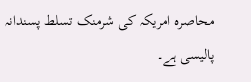محاصرہ امریکہ کی شرمنک تسلط پسندانہ پالیسی ہے۔